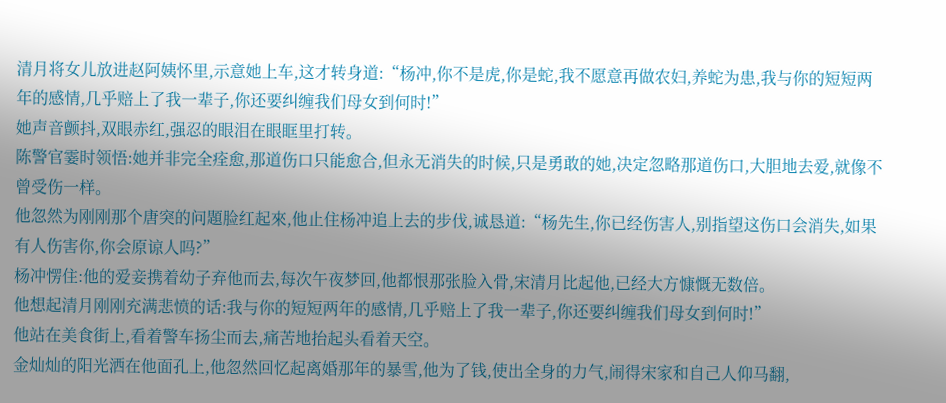清月将女儿放进赵阿姨怀里,示意她上车,这才转身道:“杨冲,你不是虎,你是蛇,我不愿意再做农妇,养蛇为患,我与你的短短两年的感情,几乎赔上了我一辈子,你还要纠缠我们母女到何时!”
她声音颤抖,双眼赤红,强忍的眼泪在眼眶里打转。
陈警官霎时领悟:她并非完全痊愈,那道伤口只能愈合,但永无消失的时候,只是勇敢的她,决定忽略那道伤口,大胆地去爱,就像不曾受伤一样。
他忽然为刚刚那个唐突的问題脸红起來,他止住杨冲追上去的步伐,诚恳道:“杨先生,你已经伤害人,别指望这伤口会消失,如果有人伤害你,你会原谅人吗?”
杨冲愣住:他的爱妾携着幼子弃他而去,每次午夜梦回,他都恨那张脸入骨,宋清月比起他,已经大方慷慨无数倍。
他想起清月刚刚充满悲愤的话:我与你的短短两年的感情,几乎赔上了我一辈子,你还要纠缠我们母女到何时!”
他站在美食街上,看着警车扬尘而去,痛苦地抬起头看着天空。
金灿灿的阳光洒在他面孔上,他忽然回忆起离婚那年的暴雪,他为了钱,使出全身的力气,闹得宋家和自己人仰马翻,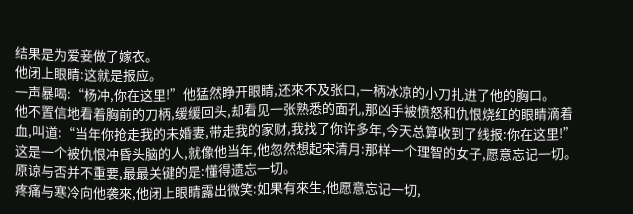结果是为爱妾做了嫁衣。
他闭上眼睛:这就是报应。
一声暴喝:“杨冲,你在这里!”他猛然睁开眼睛,还來不及张口,一柄冰凉的小刀扎进了他的胸口。
他不置信地看着胸前的刀柄,缓缓回头,却看见一张熟悉的面孔,那凶手被愤怒和仇恨烧红的眼睛滴着血,叫道:“当年你抢走我的未婚妻,带走我的家财,我找了你许多年,今天总算收到了线报:你在这里!”
这是一个被仇恨冲昏头脑的人,就像他当年,他忽然想起宋清月:那样一个理智的女子,愿意忘记一切。
原谅与否并不重要,最最关键的是:懂得遗忘一切。
疼痛与寒冷向他袭來,他闭上眼睛露出微笑:如果有來生,他愿意忘记一切,